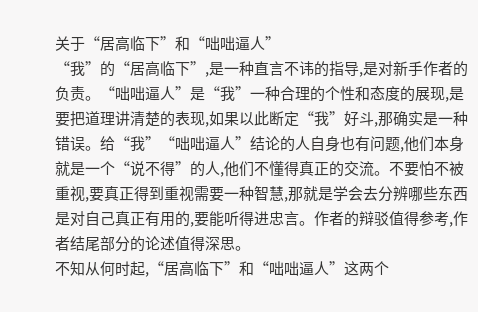关于“居高临下”和“咄咄逼人”
“我”的“居高临下”,是一种直言不讳的指导,是对新手作者的负责。“咄咄逼人”是“我”一种合理的个性和态度的展现,是要把道理讲清楚的表现,如果以此断定“我”好斗,那确实是一种错误。给“我”“咄咄逼人”结论的人自身也有问题,他们本身就是一个“说不得”的人,他们不懂得真正的交流。不要怕不被重视,要真正得到重视需要一种智慧,那就是学会去分辨哪些东西是对自己真正有用的,要能听得进忠言。作者的辩驳值得参考,作者结尾部分的论述值得深思。
不知从何时起,“居高临下”和“咄咄逼人”这两个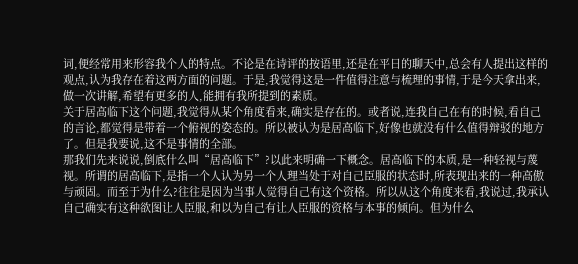词,便经常用来形容我个人的特点。不论是在诗评的按语里,还是在平日的聊天中,总会有人提出这样的观点,认为我存在着这两方面的问题。于是,我觉得这是一件值得注意与梳理的事情,于是今天拿出来,做一次讲解,希望有更多的人,能拥有我所提到的素质。
关于居高临下这个问题,我觉得从某个角度看来,确实是存在的。或者说,连我自己在有的时候,看自己的言论,都觉得是带着一个俯视的姿态的。所以被认为是居高临下,好像也就没有什么值得辩驳的地方了。但是我要说,这不是事情的全部。
那我们先来说说,倒底什么叫“居高临下”?以此来明确一下概念。居高临下的本质,是一种轻视与蔑视。所谓的居高临下,是指一个人认为另一个人理当处于对自己臣服的状态时,所表现出来的一种高傲与顽固。而至于为什么?往往是因为当事人觉得自己有这个资格。所以从这个角度来看,我说过,我承认自己确实有这种欲图让人臣服,和以为自己有让人臣服的资格与本事的倾向。但为什么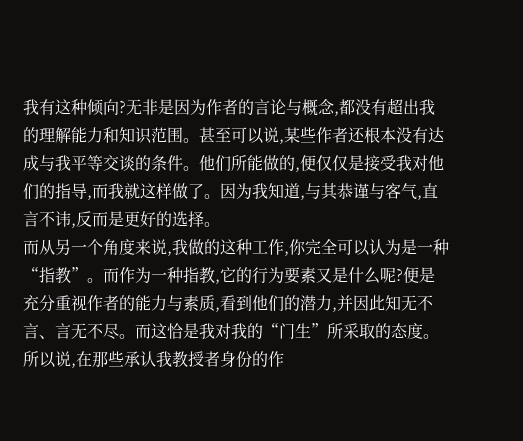我有这种倾向?无非是因为作者的言论与概念,都没有超出我的理解能力和知识范围。甚至可以说,某些作者还根本没有达成与我平等交谈的条件。他们所能做的,便仅仅是接受我对他们的指导,而我就这样做了。因为我知道,与其恭谨与客气,直言不讳,反而是更好的选择。
而从另一个角度来说,我做的这种工作,你完全可以认为是一种“指教”。而作为一种指教,它的行为要素又是什么呢?便是充分重视作者的能力与素质,看到他们的潜力,并因此知无不言、言无不尽。而这恰是我对我的“门生”所采取的态度。所以说,在那些承认我教授者身份的作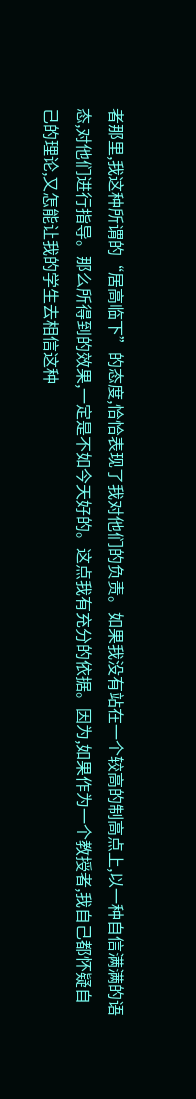者那里,我这种所谓的“居高临下”的态度,恰恰表现了我对他们的负责。如果我没有站在一个较高的制高点上,以一种自信满满的语态,对他们进行指导。那么所得到的效果,一定是不如今天好的。这点我有充分的依据。因为,如果作为一个教授者,我自己都怀疑自己的理论,又怎能让我的学生去相信这种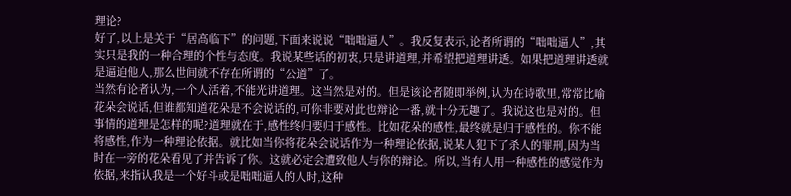理论?
好了,以上是关于“居高临下”的问题,下面来说说“咄咄逼人”。我反复表示,论者所谓的“咄咄逼人”,其实只是我的一种合理的个性与态度。我说某些话的初衷,只是讲道理,并希望把道理讲透。如果把道理讲透就是逼迫他人,那么世间就不存在所谓的“公道”了。
当然有论者认为,一个人活着,不能光讲道理。这当然是对的。但是该论者随即举例,认为在诗歌里,常常比喻花朵会说话,但谁都知道花朵是不会说话的,可你非要对此也辩论一番,就十分无趣了。我说这也是对的。但事情的道理是怎样的呢?道理就在于,感性终归要归于感性。比如花朵的感性,最终就是归于感性的。你不能将感性,作为一种理论依据。就比如当你将花朵会说话作为一种理论依据,说某人犯下了杀人的罪刑,因为当时在一旁的花朵看见了并告诉了你。这就必定会遭致他人与你的辩论。所以,当有人用一种感性的感觉作为依据,来指认我是一个好斗或是咄咄逼人的人时,这种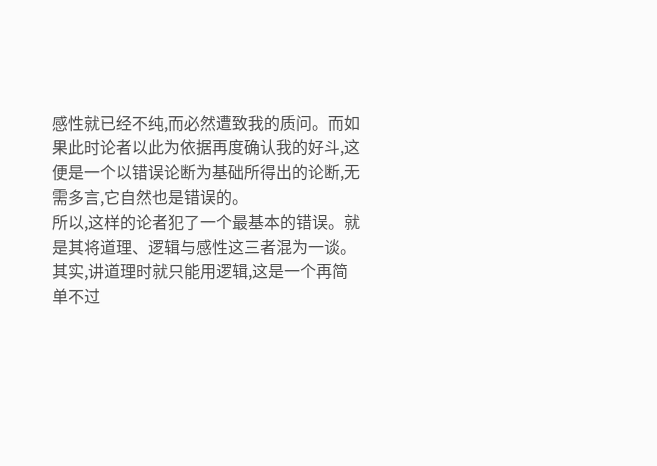感性就已经不纯,而必然遭致我的质问。而如果此时论者以此为依据再度确认我的好斗,这便是一个以错误论断为基础所得出的论断,无需多言,它自然也是错误的。
所以,这样的论者犯了一个最基本的错误。就是其将道理、逻辑与感性这三者混为一谈。其实,讲道理时就只能用逻辑,这是一个再简单不过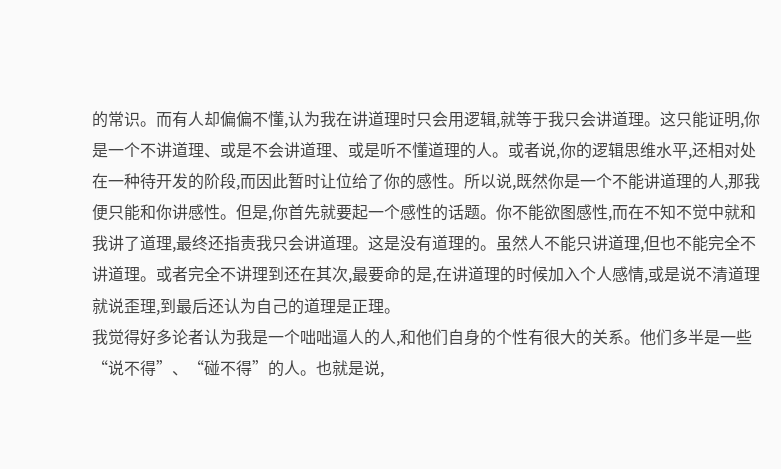的常识。而有人却偏偏不懂,认为我在讲道理时只会用逻辑,就等于我只会讲道理。这只能证明,你是一个不讲道理、或是不会讲道理、或是听不懂道理的人。或者说,你的逻辑思维水平,还相对处在一种待开发的阶段,而因此暂时让位给了你的感性。所以说,既然你是一个不能讲道理的人,那我便只能和你讲感性。但是,你首先就要起一个感性的话题。你不能欲图感性,而在不知不觉中就和我讲了道理,最终还指责我只会讲道理。这是没有道理的。虽然人不能只讲道理,但也不能完全不讲道理。或者完全不讲理到还在其次,最要命的是,在讲道理的时候加入个人感情,或是说不清道理就说歪理,到最后还认为自己的道理是正理。
我觉得好多论者认为我是一个咄咄逼人的人,和他们自身的个性有很大的关系。他们多半是一些“说不得”、“碰不得”的人。也就是说,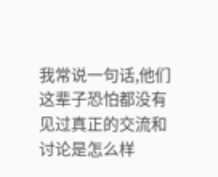我常说一句话,他们这辈子恐怕都没有见过真正的交流和讨论是怎么样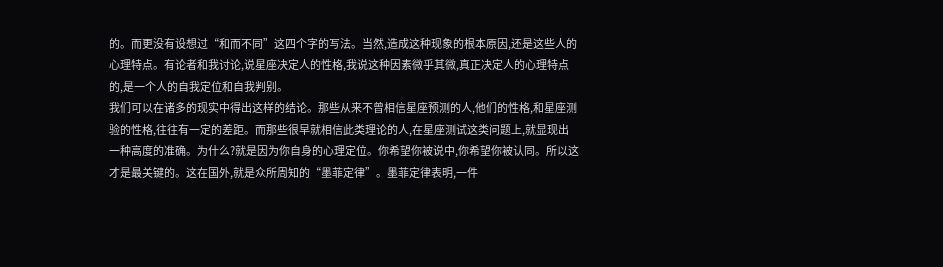的。而更没有设想过“和而不同”这四个字的写法。当然,造成这种现象的根本原因,还是这些人的心理特点。有论者和我讨论,说星座决定人的性格,我说这种因素微乎其微,真正决定人的心理特点的,是一个人的自我定位和自我判别。
我们可以在诸多的现实中得出这样的结论。那些从来不曾相信星座预测的人,他们的性格,和星座测验的性格,往往有一定的差距。而那些很早就相信此类理论的人,在星座测试这类问题上,就显现出一种高度的准确。为什么?就是因为你自身的心理定位。你希望你被说中,你希望你被认同。所以这才是最关键的。这在国外,就是众所周知的“墨菲定律”。墨菲定律表明,一件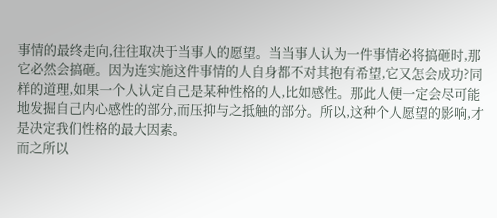事情的最终走向,往往取决于当事人的愿望。当当事人认为一件事情必将搞砸时,那它必然会搞砸。因为连实施这件事情的人自身都不对其抱有希望,它又怎会成功?同样的道理,如果一个人认定自己是某种性格的人,比如感性。那此人便一定会尽可能地发掘自己内心感性的部分,而压抑与之抵触的部分。所以,这种个人愿望的影响,才是决定我们性格的最大因素。
而之所以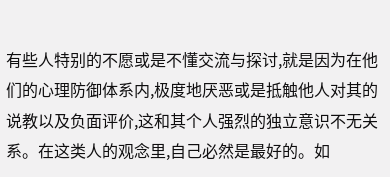有些人特别的不愿或是不懂交流与探讨,就是因为在他们的心理防御体系内,极度地厌恶或是抵触他人对其的说教以及负面评价,这和其个人强烈的独立意识不无关系。在这类人的观念里,自己必然是最好的。如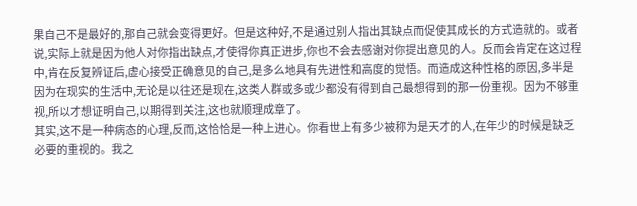果自己不是最好的,那自己就会变得更好。但是这种好,不是通过别人指出其缺点而促使其成长的方式造就的。或者说,实际上就是因为他人对你指出缺点,才使得你真正进步,你也不会去感谢对你提出意见的人。反而会肯定在这过程中,肯在反复辨证后,虚心接受正确意见的自己,是多么地具有先进性和高度的觉悟。而造成这种性格的原因,多半是因为在现实的生活中,无论是以往还是现在,这类人群或多或少都没有得到自己最想得到的那一份重视。因为不够重视,所以才想证明自己,以期得到关注,这也就顺理成章了。
其实,这不是一种病态的心理,反而,这恰恰是一种上进心。你看世上有多少被称为是天才的人,在年少的时候是缺乏必要的重视的。我之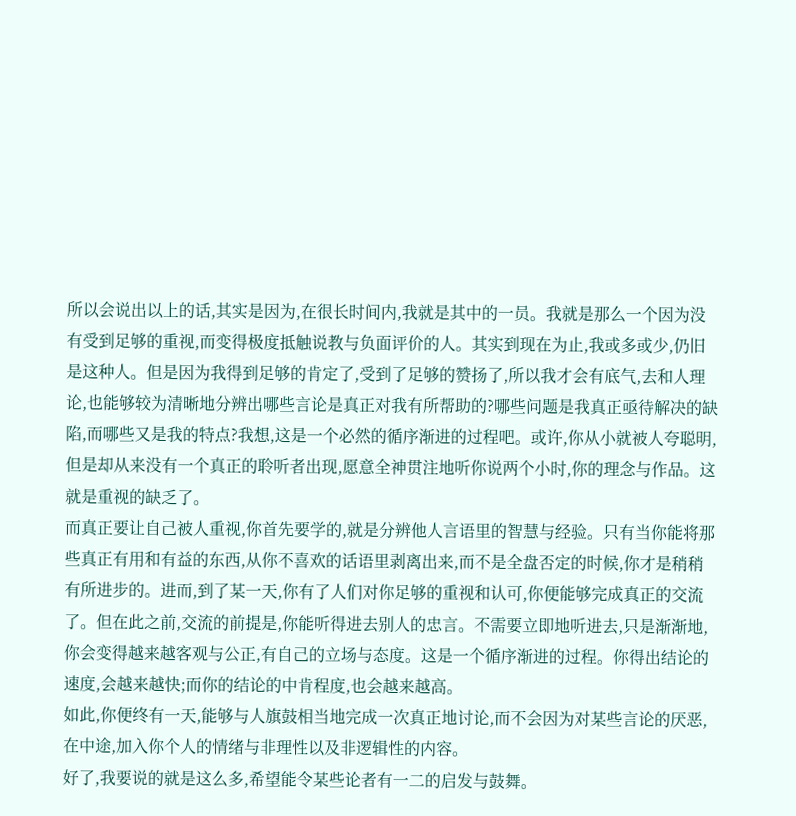所以会说出以上的话,其实是因为,在很长时间内,我就是其中的一员。我就是那么一个因为没有受到足够的重视,而变得极度抵触说教与负面评价的人。其实到现在为止,我或多或少,仍旧是这种人。但是因为我得到足够的肯定了,受到了足够的赞扬了,所以我才会有底气,去和人理论,也能够较为清晰地分辨出哪些言论是真正对我有所帮助的?哪些问题是我真正亟待解决的缺陷,而哪些又是我的特点?我想,这是一个必然的循序渐进的过程吧。或许,你从小就被人夸聪明,但是却从来没有一个真正的聆听者出现,愿意全神贯注地听你说两个小时,你的理念与作品。这就是重视的缺乏了。
而真正要让自己被人重视,你首先要学的,就是分辨他人言语里的智慧与经验。只有当你能将那些真正有用和有益的东西,从你不喜欢的话语里剥离出来,而不是全盘否定的时候,你才是稍稍有所进步的。进而,到了某一天,你有了人们对你足够的重视和认可,你便能够完成真正的交流了。但在此之前,交流的前提是,你能听得进去别人的忠言。不需要立即地听进去,只是渐渐地,你会变得越来越客观与公正,有自己的立场与态度。这是一个循序渐进的过程。你得出结论的速度,会越来越快;而你的结论的中肯程度,也会越来越高。
如此,你便终有一天,能够与人旗鼓相当地完成一次真正地讨论,而不会因为对某些言论的厌恶,在中途,加入你个人的情绪与非理性以及非逻辑性的内容。
好了,我要说的就是这么多,希望能令某些论者有一二的启发与鼓舞。